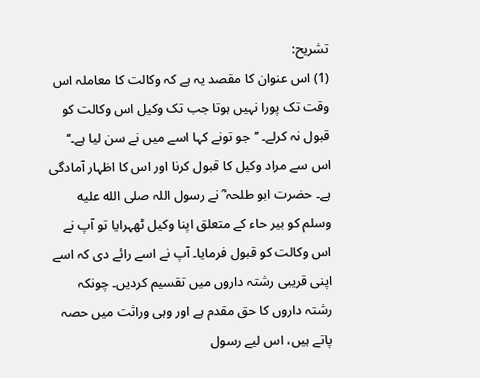تشریح:
(1) اس عنوان كا مقصد یہ ہے کہ وکالت کا معاملہ اس وقت تک پورا نہیں ہوتا جب تک وکیل اس وکالت کو قبول نہ کرلے۔ ’’جو تونے کہا اسے میں نے سن لیا ہے۔‘‘ اس سے مراد وکیل کا قبول کرنا اور اس کا اظہار آمادگی ہے۔ حضرت ابو طلحہ ؓ نے رسول اللہ صلى الله عليه وسلم کو بیر حاء کے متعلق اپنا وکیل ٹھہرایا تو آپ نے اس وکالت کو قبول فرمایا۔ آپ نے اسے رائے دی کہ اسے اپنی قریبی رشتہ داروں میں تقسیم کردیں۔ چونکہ رشتہ داروں کا حق مقدم ہے اور وہی وراثت میں حصہ پاتے ہیں، اس لیے رسول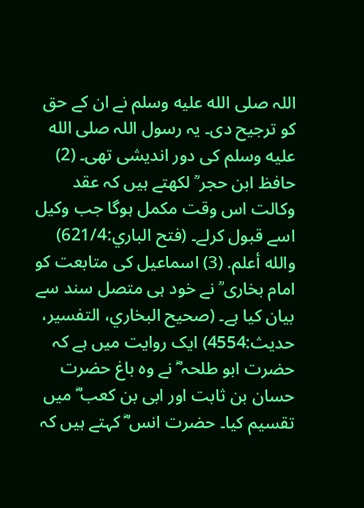اللہ صلى الله عليه وسلم نے ان کے حق کو ترجیح دی۔ یہ رسول اللہ صلى الله عليه وسلم کی دور اندیشی تھی۔ (2) حافظ ابن حجر ؒ لکھتے ہیں کہ عقد وکالت اس وقت مکمل ہوگا جب وکیل اسے قبول کرلے۔ (فتح الباري:621/4) والله أعلم. (3) اسماعیل کی متابعت کو امام بخاری ؒ نے خود ہی متصل سند سے بیان کیا ہے۔ (صحیح البخاري، التفسیر، حدیث:4554) ایک روایت میں ہے کہ حضرت ابو طلحہ ؓ نے وہ باغ حضرت حسان بن ثابت اور ابی بن کعب ؓ میں تقسیم کیا۔ حضرت انس ؓ کہتے ہیں کہ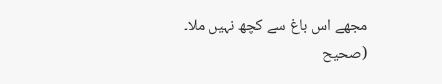مجھے اس باغ سے کچھ نہیں ملا۔ (صحیح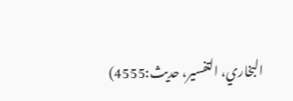البخاري، التفسیر، حدیث:4555)